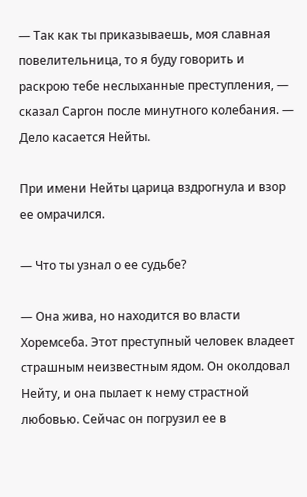— Так как ты приказываешь, моя славная повелительница, то я буду говорить и раскрою тебе неслыханные преступления, — сказал Саргон после минутного колебания. — Дело касается Нейты.

При имени Нейты царица вздрогнула и взор ее омрачился.

— Что ты узнал о ее судьбе?

— Она жива, но находится во власти Хоремсеба. Этот преступный человек владеет страшным неизвестным ядом. Он околдовал Нейту, и она пылает к нему страстной любовью. Сейчас он погрузил ее в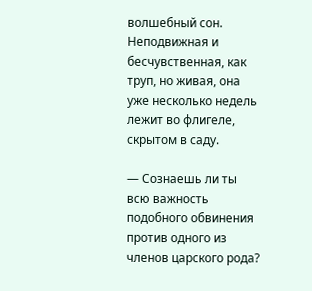волшебный сон. Неподвижная и бесчувственная, как труп, но живая, она уже несколько недель лежит во флигеле, скрытом в саду.

— Сознаешь ли ты всю важность подобного обвинения против одного из членов царского рода?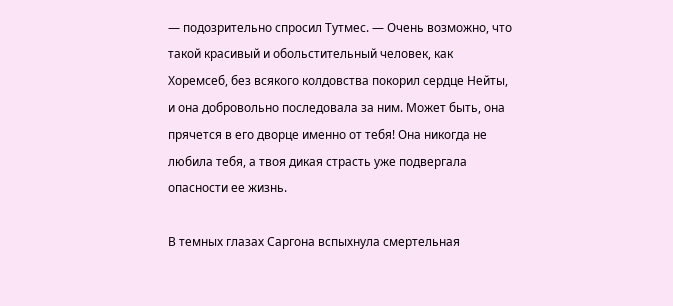— подозрительно спросил Тутмес. — Очень возможно, что такой красивый и обольстительный человек, как Хоремсеб, без всякого колдовства покорил сердце Нейты, и она добровольно последовала за ним. Может быть, она прячется в его дворце именно от тебя! Она никогда не любила тебя, а твоя дикая страсть уже подвергала опасности ее жизнь.

В темных глазах Саргона вспыхнула смертельная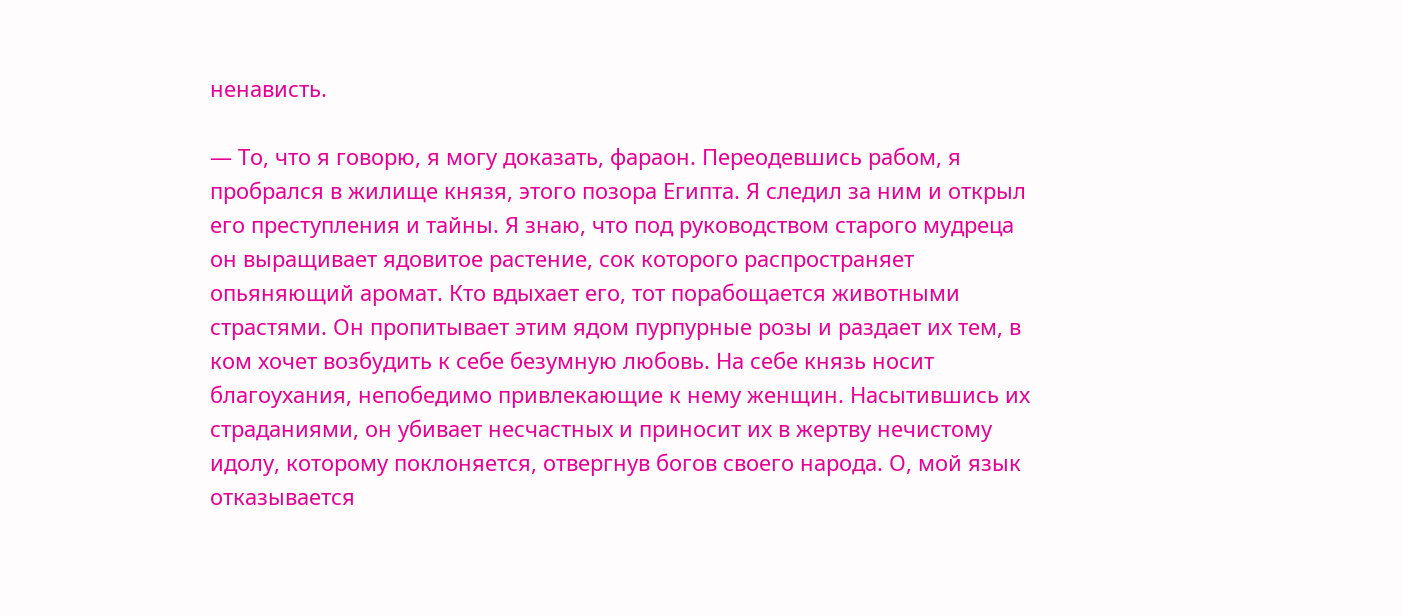ненависть.

— То, что я говорю, я могу доказать, фараон. Переодевшись рабом, я пробрался в жилище князя, этого позора Египта. Я следил за ним и открыл его преступления и тайны. Я знаю, что под руководством старого мудреца он выращивает ядовитое растение, сок которого распространяет опьяняющий аромат. Кто вдыхает его, тот порабощается животными страстями. Он пропитывает этим ядом пурпурные розы и раздает их тем, в ком хочет возбудить к себе безумную любовь. На себе князь носит благоухания, непобедимо привлекающие к нему женщин. Насытившись их страданиями, он убивает несчастных и приносит их в жертву нечистому идолу, которому поклоняется, отвергнув богов своего народа. О, мой язык отказывается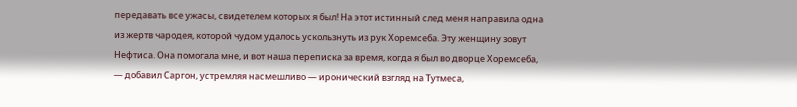передавать все ужасы, свидетелем которых я был! На этот истинный след меня направила одна из жертв чародея, которой чудом удалось ускользнуть из рук Хоремсеба. Эту женщину зовут Нефтиса. Она помогала мне, и вот наша переписка за время, когда я был во дворце Хоремсеба, — добавил Саргон, устремляя насмешливо — иронический взгляд на Тутмеса,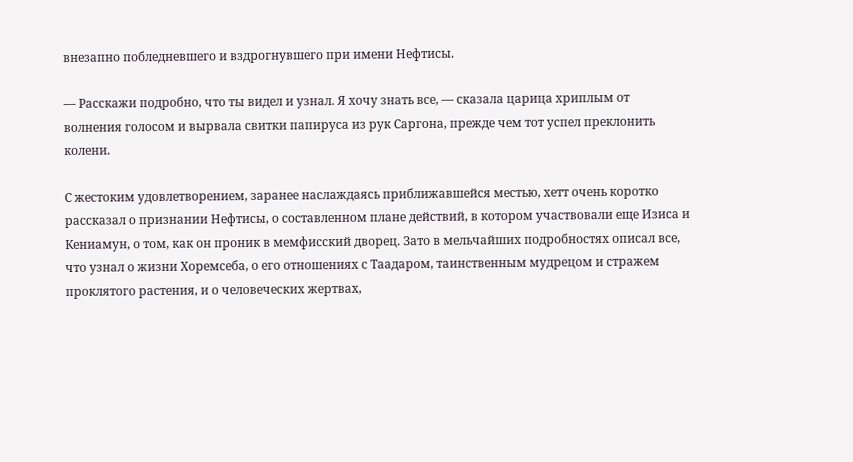внезапно побледневшего и вздрогнувшего при имени Нефтисы.

— Расскажи подробно, что ты видел и узнал. Я хочу знать все, — сказала царица хриплым от волнения голосом и вырвала свитки папируса из рук Саргона, прежде чем тот успел преклонить колени.

С жестоким удовлетворением, заранее наслаждаясь приближавшейся местью, хетт очень коротко рассказал о признании Нефтисы, о составленном плане действий, в котором участвовали еще Изиса и Кениамун, о том, как он проник в мемфисский дворец. Зато в мельчайших подробностях описал все, что узнал о жизни Хоремсеба, о его отношениях с Таадаром, таинственным мудрецом и стражем проклятого растения, и о человеческих жертвах,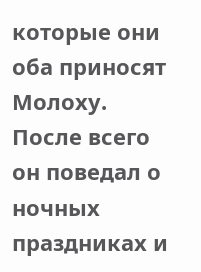которые они оба приносят Молоху. После всего он поведал о ночных праздниках и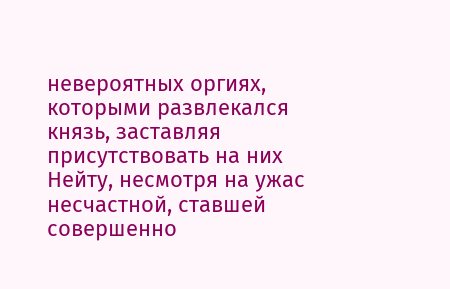невероятных оргиях, которыми развлекался князь, заставляя присутствовать на них Нейту, несмотря на ужас несчастной, ставшей совершенно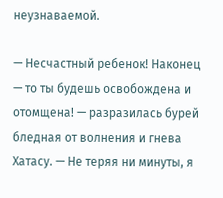неузнаваемой.

— Несчастный ребенок! Наконец — то ты будешь освобождена и отомщена! — разразилась бурей бледная от волнения и гнева Хатасу. — Не теряя ни минуты, я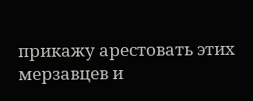прикажу арестовать этих мерзавцев и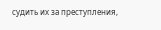судить их за преступления,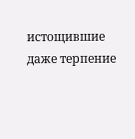истощившие даже терпение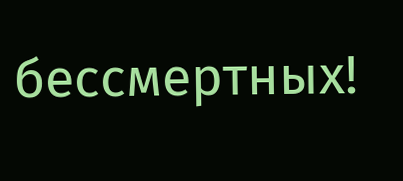бессмертных!